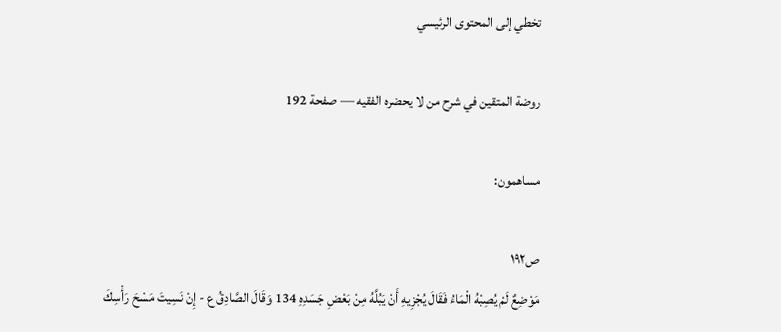تخطي إلى المحتوى الرئيسي

روضة المتقين في شرح من لا يحضره الفقيه — صفحة 192

مساهمون:

ص١٩٢
مَوْضِعٌ لَمْ يُصِبْهُ الْمَاءُ فَقَالَ يُجْزِيهِ أَنْ يَبُلَّهُ مِنْ بَعْضِ جَسَدِهِ 134 وَقَالَ الصَّادِقُ ع - إِنْ نَسِيتَ مَسْحَ رَأْسِكَ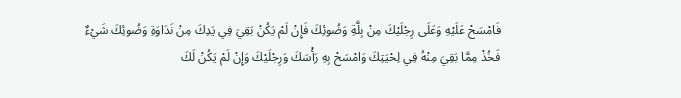فَامْسَحْ عَلَيْهِ وَعَلَى رِجْلَيْكَ مِنْ بِلَّةِ وَضُوئِكَ فَإِنْ لَمْ يَكُنْ بَقِيَ فِي يَدِكَ مِنْ نَدَاوَةِ وَضُوئِكَ شَيْءٌ فَخُذْ مِمَّا بَقِيَ مِنْهُ فِي لِحْيَتِكَ وَامْسَحْ بِهِ رَأْسَكَ وَرِجْلَيْكَ وَإِنْ لَمْ يَكُنْ لَكَ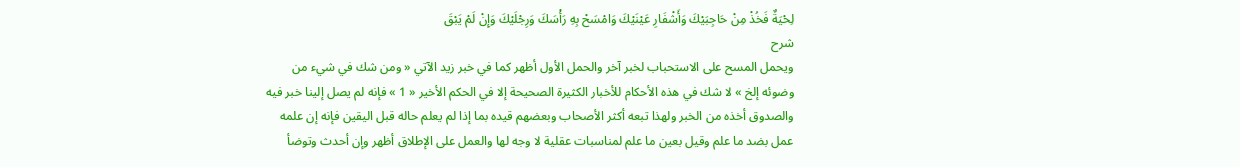لِحْيَةٌ فَخُذْ مِنْ حَاجِبَيْكَ وَأَشْفَارِ عَيْنَيْكَ وَامْسَحْ بِهِ رَأْسَكَ وَرِجْلَيْكَ وَإِنْ لَمْ يَبْقَ
شرح
ويحمل المسح على الاستحباب لخبر آخر والحمل الأول أظهر كما في خبر زيد الآتي « ومن شك في شيء من وضوئه إلخ » لا شك في هذه الأحكام للأخبار الكثيرة الصحيحة إلا في الحكم الأخير « 1 » فإنه لم يصل إلينا خبر فيه والصدوق أخذه من الخبر ولهذا تبعه أكثر الأصحاب وبعضهم قيده بما إذا لم يعلم حاله قبل اليقين فإنه إن علمه عمل بضد ما علم وقيل بعين ما علم لمناسبات عقلية لا وجه لها والعمل على الإطلاق أظهر وإن أحدث وتوضأ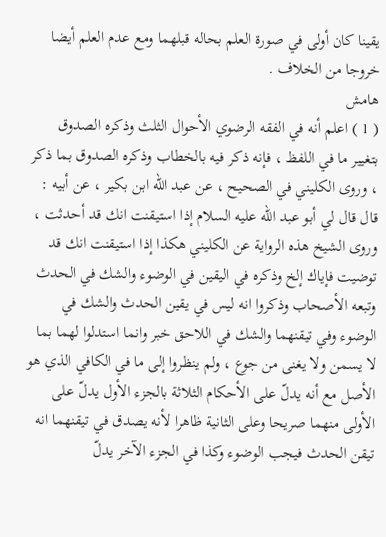يقينا كان أولى في صورة العلم بحاله قبلهما ومع عدم العلم أيضا خروجا من الخلاف .
هامش
( 1 ) اعلم أنه في الفقه الرضوي الأحوال الثلث وذكره الصدوق بتغيير ما في اللفظ ، فإنه ذكر فيه بالخطاب وذكره الصدوق بما ذكر ، وروى الكليني في الصحيح ، عن عبد اللّه ابن بكير ، عن أبيه : قال قال لي أبو عبد اللّه عليه السلام إذا استيقنت انك قد أحدثت ، وروى الشيخ هذه الرواية عن الكليني هكذا إذا استيقنت انك قد توضيت فإياك إلخ وذكره في اليقين في الوضوء والشك في الحدث وتبعه الأصحاب وذكروا انه ليس في يقين الحدث والشك في الوضوء وفي تيقنهما والشك في اللاحق خبر وانما استدلوا لهما بما لا يسمن ولا يغنى من جوع ، ولم ينظروا إلى ما في الكافي الذي هو الأصل مع أنه يدلّ على الأحكام الثلاثة بالجزء الأول يدلّ على الأولى منهما صريحا وعلى الثانية ظاهرا لأنه يصدق في تيقنهما انه تيقن الحدث فيجب الوضوء وكذا في الجزء الآخر يدلّ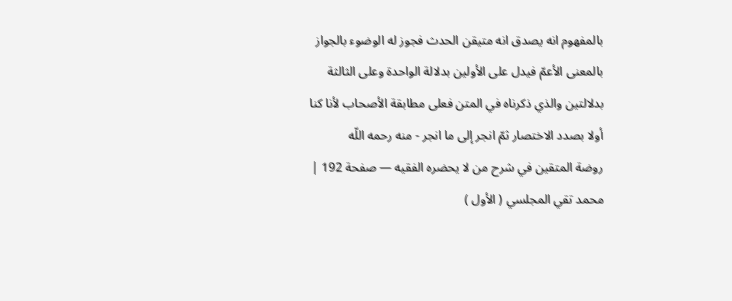بالمفهوم انه يصدق انه متيقن الحدث فجوز له الوضوء بالجواز بالمعنى الأعمّ فيدل على الأولين بدلالة الواحدة وعلى الثالثة بدلالتين والذي ذكرناه في المتن فعلى مطابقة الأصحاب لأنا كنا أولا بصدد الاختصار ثمّ انجر إلى ما انجر - منه رحمه اللّه
روضة المتقين في شرح من لا يحضره الفقيه — صفحة 192 | محمد تقي المجلسي ( الأول )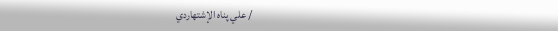/ علي پناه الإشتهاردي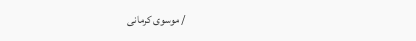/ موسوى كرمانى